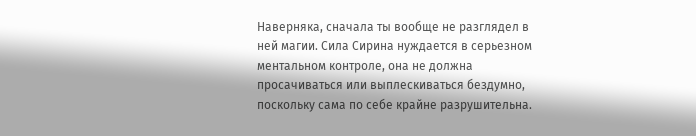Наверняка, сначала ты вообще не разглядел в ней магии. Сила Сирина нуждается в серьезном ментальном контроле, она не должна просачиваться или выплескиваться бездумно, поскольку сама по себе крайне разрушительна.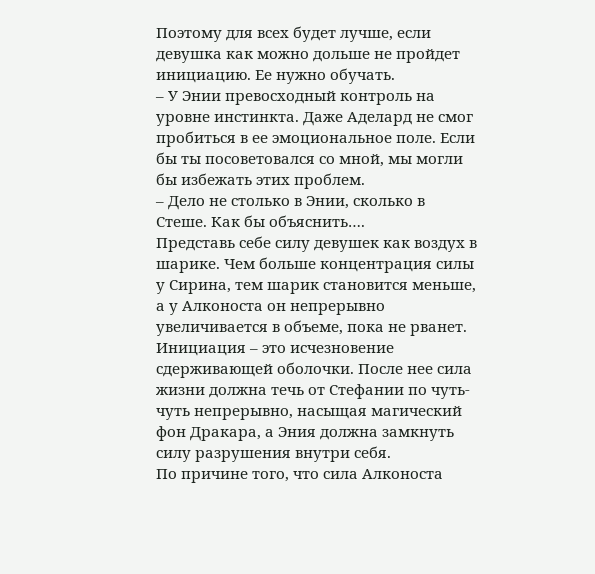Поэтому для всех будет лучше, если девушка как можно дольше не пройдет инициацию. Ее нужно обучать.
– У Энии превосходный контроль на уровне инстинкта. Даже Аделард не смог пробиться в ее эмоциональное поле. Если бы ты посоветовался со мной, мы могли бы избежать этих проблем.
– Дело не столько в Энии, сколько в Стеше. Как бы объяснить….
Представь себе силу девушек как воздух в шарике. Чем больше концентрация силы у Сирина, тем шарик становится меньше, а у Алконоста он непрерывно увеличивается в объеме, пока не рванет. Инициация – это исчезновение сдерживающей оболочки. После нее сила жизни должна течь от Стефании по чуть-чуть непрерывно, насыщая магический фон Дракара, а Эния должна замкнуть силу разрушения внутри себя.
По причине того, что сила Алконоста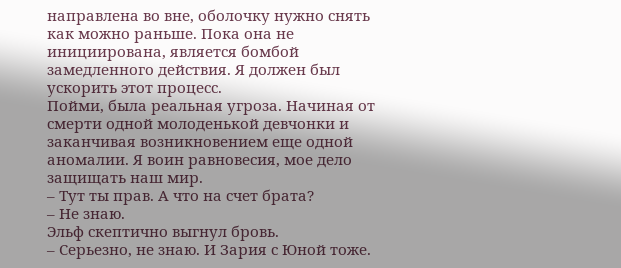направлена во вне, оболочку нужно снять как можно раньше. Пока она не инициирована, является бомбой замедленного действия. Я должен был ускорить этот процесс.
Пойми, была реальная угроза. Начиная от смерти одной молоденькой девчонки и заканчивая возникновением еще одной аномалии. Я воин равновесия, мое дело защищать наш мир.
– Тут ты прав. А что на счет брата?
– Не знаю.
Эльф скептично выгнул бровь.
– Серьезно, не знаю. И Зария с Юной тоже.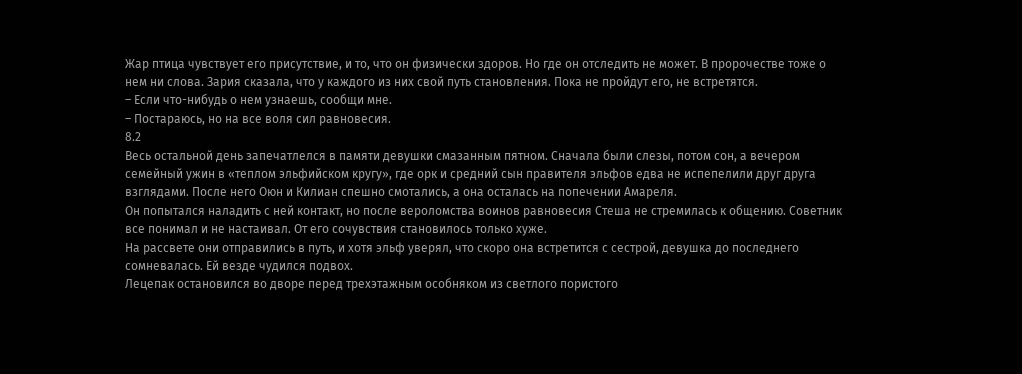Жар птица чувствует его присутствие, и то, что он физически здоров. Но где он отследить не может. В пророчестве тоже о нем ни слова. Зария сказала, что у каждого из них свой путь становления. Пока не пройдут его, не встретятся.
– Если что-нибудь о нем узнаешь, сообщи мне.
– Постараюсь, но на все воля сил равновесия.
8.2
Весь остальной день запечатлелся в памяти девушки смазанным пятном. Сначала были слезы, потом сон, а вечером семейный ужин в «теплом эльфийском кругу», где орк и средний сын правителя эльфов едва не испепелили друг друга взглядами. После него Оюн и Килиан спешно смотались, а она осталась на попечении Амареля.
Он попытался наладить с ней контакт, но после вероломства воинов равновесия Стеша не стремилась к общению. Советник все понимал и не настаивал. От его сочувствия становилось только хуже.
На рассвете они отправились в путь, и хотя эльф уверял, что скоро она встретится с сестрой, девушка до последнего сомневалась. Ей везде чудился подвох.
Лецепак остановился во дворе перед трехэтажным особняком из светлого пористого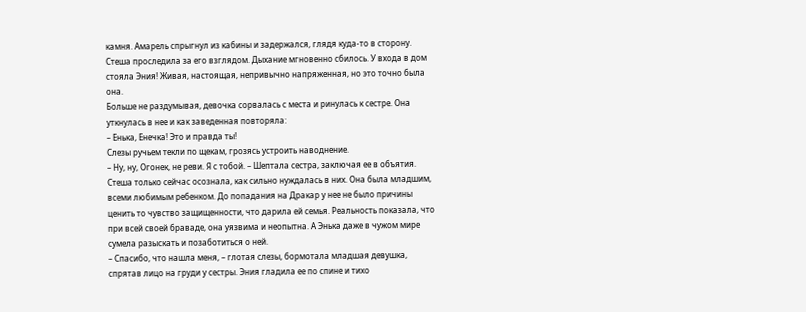камня. Амарель спрыгнул из кабины и задержался, глядя куда-то в сторону. Стеша проследила за его взглядом. Дыхание мгновенно сбилось. У входа в дом стояла Эния! Живая, настоящая, непривычно напряженная, но это точно была она.
Больше не раздумывая, девочка сорвалась с места и ринулась к сестре. Она уткнулась в нее и как заведенная повторяла:
– Енька, Енечка! Это и правда ты!
Слезы ручьем текли по щекам, грозясь устроить наводнение.
– Ну, ну, Огонек, не реви. Я с тобой. – Шептала сестра, заключая ее в объятия. Стеша только сейчас осознала, как сильно нуждалась в них. Она была младшим, всеми любимым ребенком. До попадания на Дракар у нее не было причины ценить то чувство защищенности, что дарила ей семья. Реальность показала, что при всей своей браваде, она уязвима и неопытна. А Энька даже в чужом мире сумела разыскать и позаботиться о ней.
– Спасибо, что нашла меня, – глотая слезы, бормотала младшая девушка, спрятав лицо на груди у сестры. Эния гладила ее по спине и тихо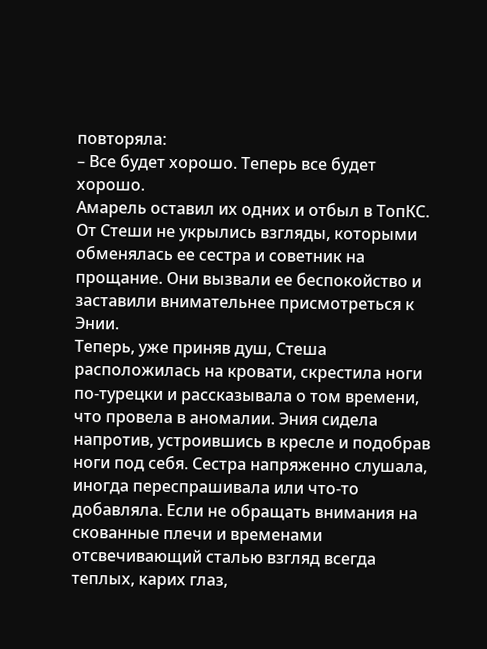повторяла:
– Все будет хорошо. Теперь все будет хорошо.
Амарель оставил их одних и отбыл в ТопКС. От Стеши не укрылись взгляды, которыми обменялась ее сестра и советник на прощание. Они вызвали ее беспокойство и заставили внимательнее присмотреться к Энии.
Теперь, уже приняв душ, Стеша расположилась на кровати, скрестила ноги по-турецки и рассказывала о том времени, что провела в аномалии. Эния сидела напротив, устроившись в кресле и подобрав ноги под себя. Сестра напряженно слушала, иногда переспрашивала или что-то добавляла. Если не обращать внимания на скованные плечи и временами отсвечивающий сталью взгляд всегда теплых, карих глаз,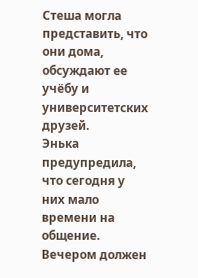Стеша могла представить, что они дома, обсуждают ее учёбу и университетских друзей.
Энька предупредила, что сегодня у них мало времени на общение. Вечером должен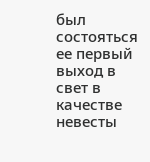был состояться ее первый выход в свет в качестве невесты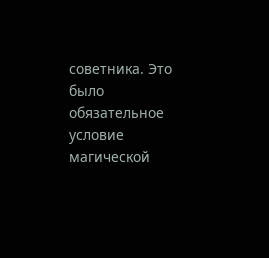советника. Это было обязательное условие магической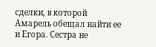сделки, в которой Амарель обещал найти ее и Егора. Сестра не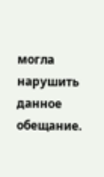могла нарушить данное обещание.